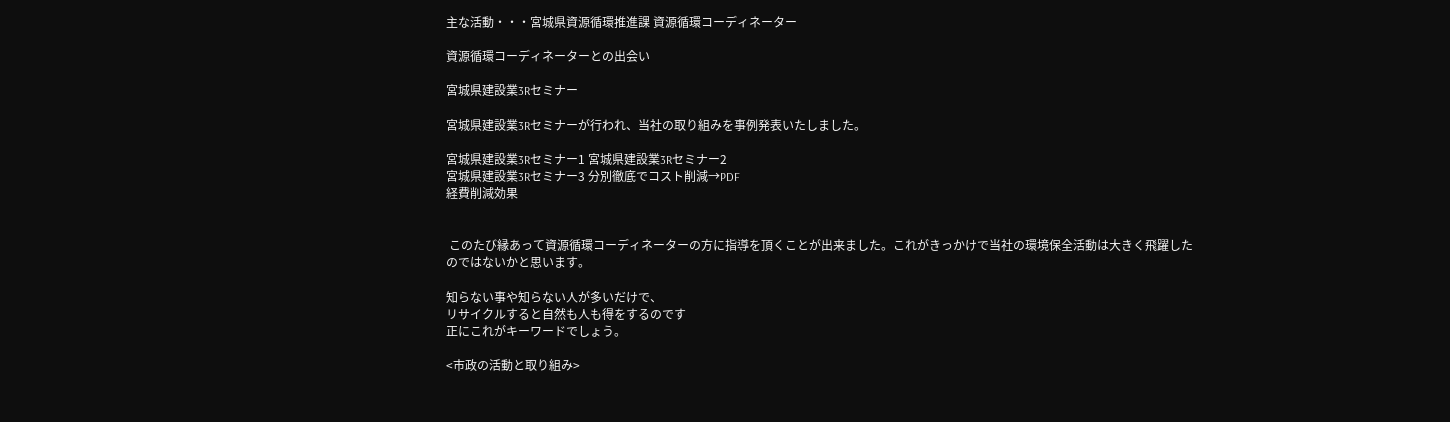主な活動・・・宮城県資源循環推進課 資源循環コーディネーター

資源循環コーディネーターとの出会い

宮城県建設業3Rセミナー

宮城県建設業3Rセミナーが行われ、当社の取り組みを事例発表いたしました。

宮城県建設業3Rセミナー1 宮城県建設業3Rセミナー2
宮城県建設業3Rセミナー3 分別徹底でコスト削減→PDF
経費削減効果


 このたび縁あって資源循環コーディネーターの方に指導を頂くことが出来ました。これがきっかけで当社の環境保全活動は大きく飛躍したのではないかと思います。

知らない事や知らない人が多いだけで、
リサイクルすると自然も人も得をするのです
正にこれがキーワードでしょう。

<市政の活動と取り組み>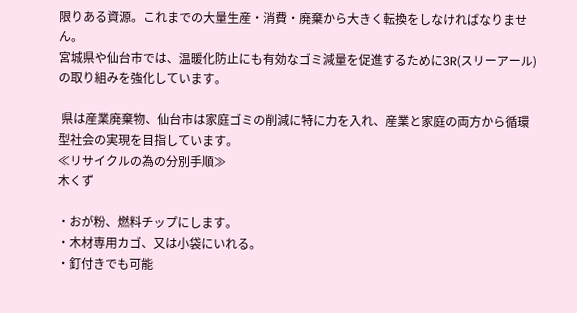限りある資源。これまでの大量生産・消費・廃棄から大きく転換をしなければなりません。
宮城県や仙台市では、温暖化防止にも有効なゴミ減量を促進するために3R(スリーアール)の取り組みを強化しています。

 県は産業廃棄物、仙台市は家庭ゴミの削減に特に力を入れ、産業と家庭の両方から循環型社会の実現を目指しています。
≪リサイクルの為の分別手順≫
木くず

・おが粉、燃料チップにします。
・木材専用カゴ、又は小袋にいれる。
・釘付きでも可能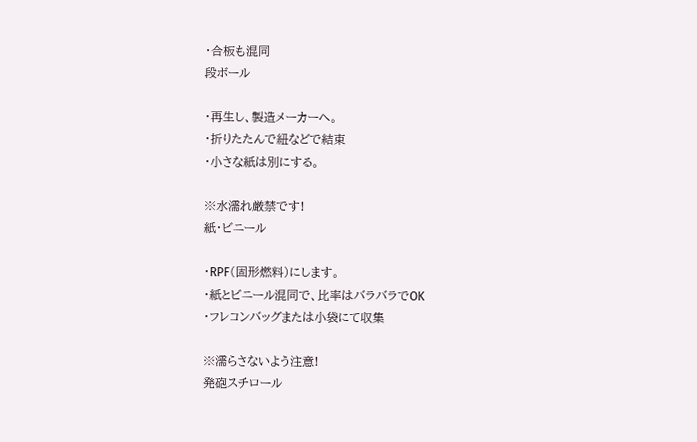・合板も混同
段ボール

・再生し、製造メーカーへ。
・折りたたんで紐などで結束
・小さな紙は別にする。

※水濡れ厳禁です!
紙・ビニール

・RPF(固形燃料)にします。
・紙とビニール混同で、比率はバラバラでOK
・フレコンバッグまたは小袋にて収集

※濡らさないよう注意!
発砲スチロール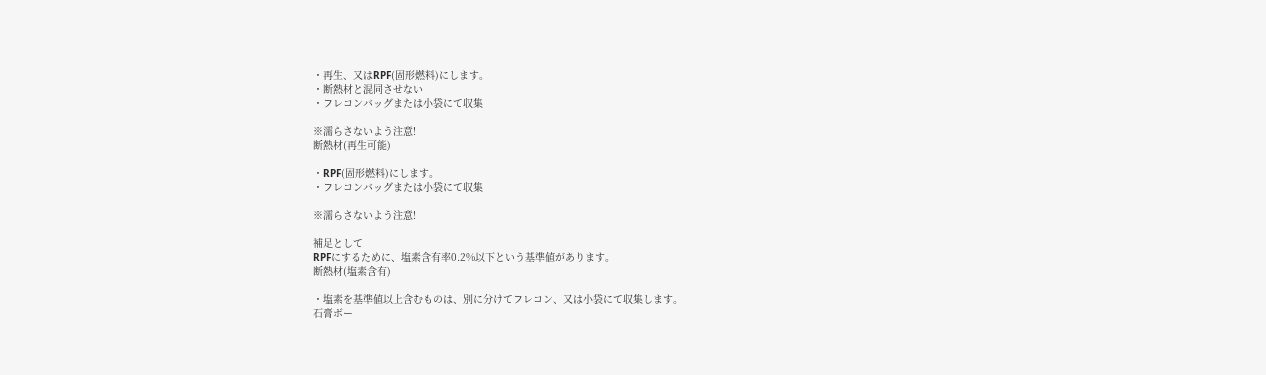・再生、又はRPF(固形燃料)にします。
・断熱材と混同させない
・フレコンバッグまたは小袋にて収集

※濡らさないよう注意!
断熱材(再生可能)

・RPF(固形燃料)にします。
・フレコンバッグまたは小袋にて収集

※濡らさないよう注意!

補足として
RPFにするために、塩素含有率0.2%以下という基準値があります。
断熱材(塩素含有)

・塩素を基準値以上含むものは、別に分けてフレコン、又は小袋にて収集します。
石膏ボー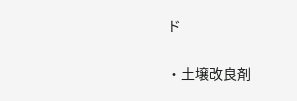ド

・土壌改良剤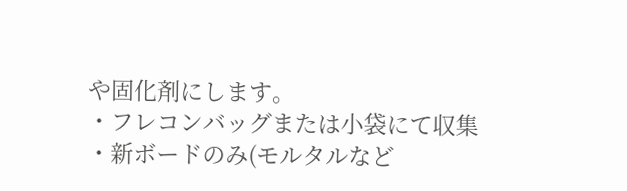や固化剤にします。
・フレコンバッグまたは小袋にて収集
・新ボードのみ(モルタルなど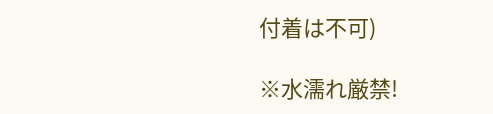付着は不可)

※水濡れ厳禁!